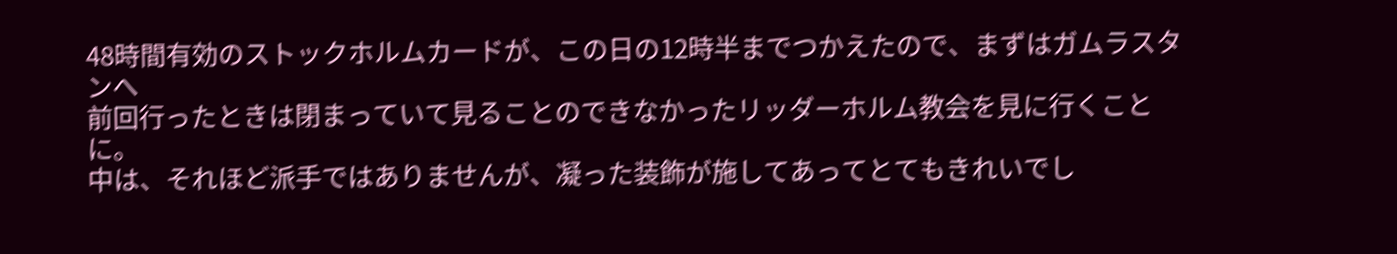48時間有効のストックホルムカードが、この日の12時半までつかえたので、まずはガムラスタンへ
前回行ったときは閉まっていて見ることのできなかったリッダーホルム教会を見に行くことに。
中は、それほど派手ではありませんが、凝った装飾が施してあってとてもきれいでし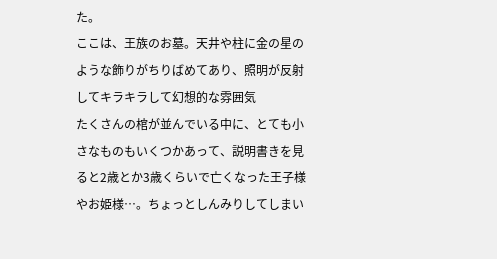た。
ここは、王族のお墓。天井や柱に金の星のような飾りがちりばめてあり、照明が反射してキラキラして幻想的な雰囲気
たくさんの棺が並んでいる中に、とても小さなものもいくつかあって、説明書きを見ると2歳とか3歳くらいで亡くなった王子様やお姫様…。ちょっとしんみりしてしまい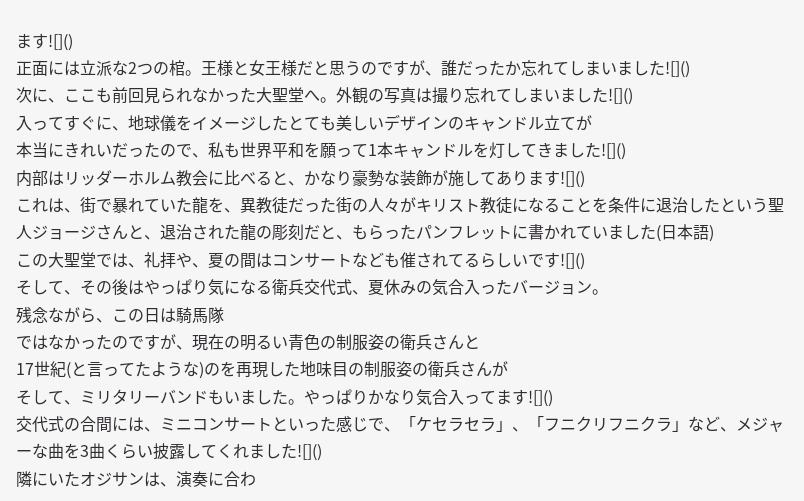ます![]()
正面には立派な2つの棺。王様と女王様だと思うのですが、誰だったか忘れてしまいました![]()
次に、ここも前回見られなかった大聖堂へ。外観の写真は撮り忘れてしまいました![]()
入ってすぐに、地球儀をイメージしたとても美しいデザインのキャンドル立てが
本当にきれいだったので、私も世界平和を願って1本キャンドルを灯してきました![]()
内部はリッダーホルム教会に比べると、かなり豪勢な装飾が施してあります![]()
これは、街で暴れていた龍を、異教徒だった街の人々がキリスト教徒になることを条件に退治したという聖人ジョージさんと、退治された龍の彫刻だと、もらったパンフレットに書かれていました(日本語)
この大聖堂では、礼拝や、夏の間はコンサートなども催されてるらしいです![]()
そして、その後はやっぱり気になる衛兵交代式、夏休みの気合入ったバージョン。
残念ながら、この日は騎馬隊
ではなかったのですが、現在の明るい青色の制服姿の衛兵さんと
17世紀(と言ってたような)のを再現した地味目の制服姿の衛兵さんが
そして、ミリタリーバンドもいました。やっぱりかなり気合入ってます![]()
交代式の合間には、ミニコンサートといった感じで、「ケセラセラ」、「フニクリフニクラ」など、メジャーな曲を3曲くらい披露してくれました![]()
隣にいたオジサンは、演奏に合わ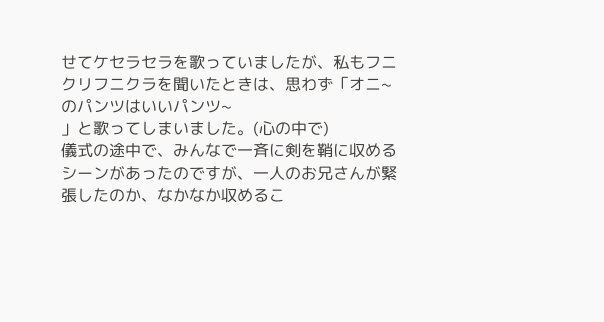せてケセラセラを歌っていましたが、私もフニクリフニクラを聞いたときは、思わず「オニ~のパンツはいいパンツ~
」と歌ってしまいました。(心の中で)
儀式の途中で、みんなで一斉に剣を鞘に収めるシーンがあったのですが、一人のお兄さんが緊張したのか、なかなか収めるこ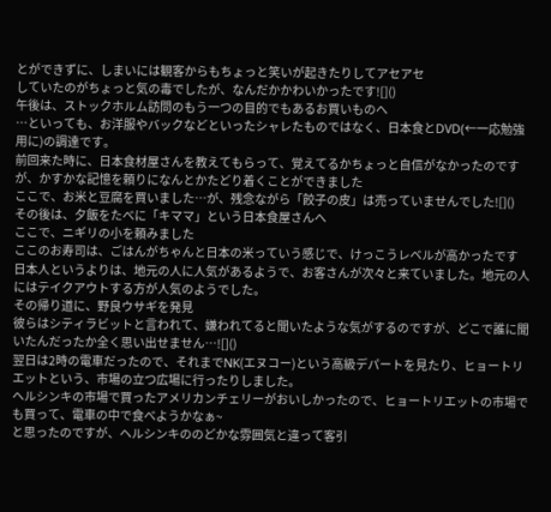とができずに、しまいには観客からもちょっと笑いが起きたりしてアセアセ
していたのがちょっと気の毒でしたが、なんだかかわいかったです![]()
午後は、ストックホルム訪問のもう一つの目的でもあるお買いものへ
…といっても、お洋服やバックなどといったシャレたものではなく、日本食とDVD(←一応勉強用に)の調達です。
前回来た時に、日本食材屋さんを教えてもらって、覚えてるかちょっと自信がなかったのですが、かすかな記憶を頼りになんとかたどり着くことができました
ここで、お米と豆腐を買いました…が、残念ながら「餃子の皮」は売っていませんでした![]()
その後は、夕飯をたべに「キママ」という日本食屋さんへ
ここで、ニギリの小を頼みました
ここのお寿司は、ごはんがちゃんと日本の米っていう感じで、けっこうレベルが高かったです
日本人というよりは、地元の人に人気があるようで、お客さんが次々と来ていました。地元の人にはテイクアウトする方が人気のようでした。
その帰り道に、野良ウサギを発見
彼らはシティラビットと言われて、嫌われてると聞いたような気がするのですが、どこで誰に聞いたんだったか全く思い出せません…![]()
翌日は2時の電車だったので、それまでNK(エヌコー)という高級デパートを見たり、ヒョートリエットという、市場の立つ広場に行ったりしました。
ヘルシンキの市場で買ったアメリカンチェリーがおいしかったので、ヒョートリエットの市場でも買って、電車の中で食べようかなぁ~
と思ったのですが、ヘルシンキののどかな雰囲気と違って客引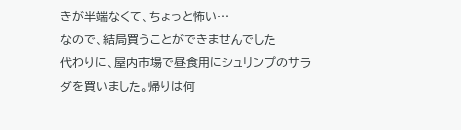きが半端なくて、ちょっと怖い…
なので、結局買うことができませんでした
代わりに、屋内市場で昼食用にシュリンプのサラダを買いました。帰りは何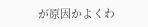が原因かよくわ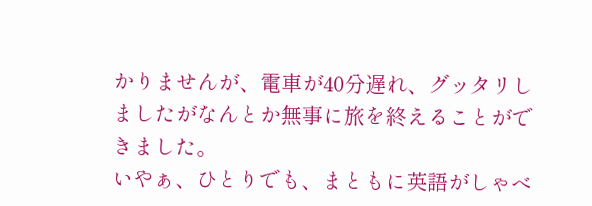かりませんが、電車が40分遅れ、グッタリしましたがなんとか無事に旅を終えることができました。
いやぁ、ひとりでも、まともに英語がしゃべ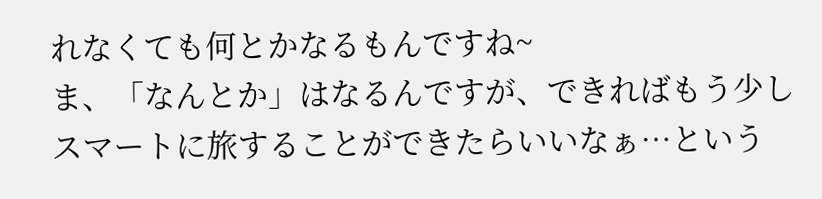れなくても何とかなるもんですね~
ま、「なんとか」はなるんですが、できればもう少しスマートに旅することができたらいいなぁ…という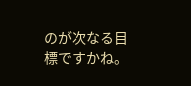のが次なる目標ですかね。